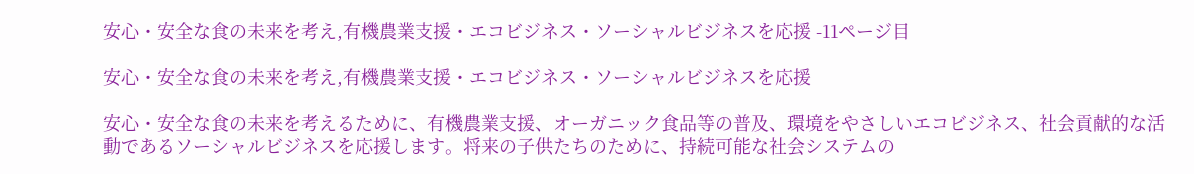安心・安全な食の未来を考え,有機農業支援・エコビジネス・ソーシャルビジネスを応援 -11ページ目

安心・安全な食の未来を考え,有機農業支援・エコビジネス・ソーシャルビジネスを応援

安心・安全な食の未来を考えるために、有機農業支援、オーガニック食品等の普及、環境をやさしいエコビジネス、社会貢献的な活動であるソーシャルビジネスを応援します。将来の子供たちのために、持続可能な社会システムの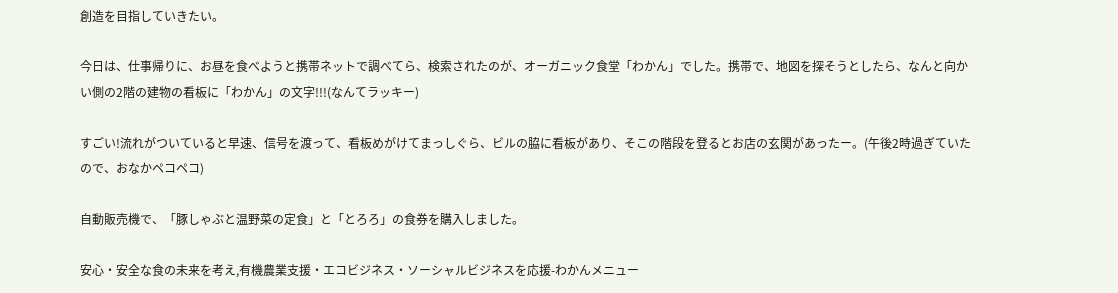創造を目指していきたい。

今日は、仕事帰りに、お昼を食べようと携帯ネットで調べてら、検索されたのが、オーガニック食堂「わかん」でした。携帯で、地図を探そうとしたら、なんと向かい側の2階の建物の看板に「わかん」の文字!!!(なんてラッキー)

すごい!流れがついていると早速、信号を渡って、看板めがけてまっしぐら、ビルの脇に看板があり、そこの階段を登るとお店の玄関があったー。(午後2時過ぎていたので、おなかペコペコ)

自動販売機で、「豚しゃぶと温野菜の定食」と「とろろ」の食券を購入しました。

安心・安全な食の未来を考え,有機農業支援・エコビジネス・ソーシャルビジネスを応援-わかんメニュー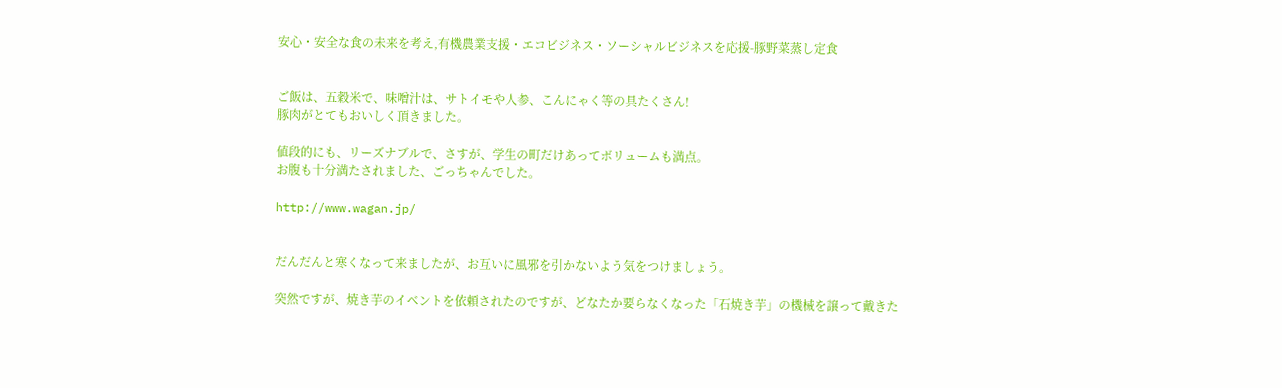安心・安全な食の未来を考え,有機農業支援・エコビジネス・ソーシャルビジネスを応援-豚野菜蒸し定食


ご飯は、五穀米で、味噌汁は、サトイモや人参、こんにゃく等の具たくさん!
豚肉がとてもおいしく頂きました。

値段的にも、リーズナブルで、さすが、学生の町だけあってボリュームも満点。
お腹も十分満たされました、ごっちゃんでした。

http://www.wagan.jp/


だんだんと寒くなって来ましたが、お互いに風邪を引かないよう気をつけましょう。

突然ですが、焼き芋のイベントを依頼されたのですが、どなたか要らなくなった「石焼き芋」の機械を譲って戴きた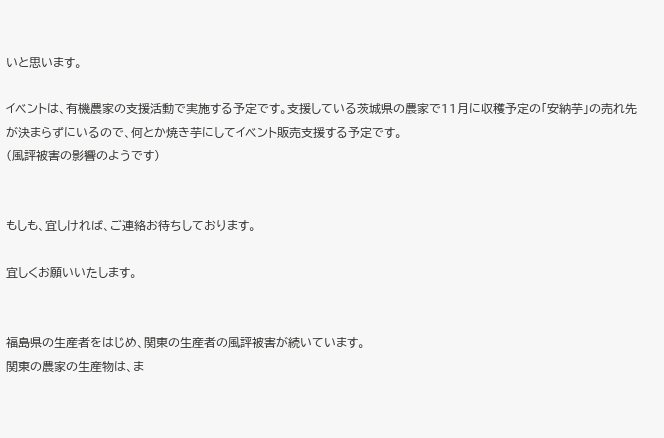いと思います。

イベントは、有機農家の支援活動で実施する予定です。支援している茨城県の農家で11月に収穫予定の「安納芋」の売れ先が決まらずにいるので、何とか焼き芋にしてイベント販売支援する予定です。
(風評被害の影響のようです)


もしも、宜しければ、ご連絡お待ちしております。

宜しくお願いいたします。


福島県の生産者をはじめ、関東の生産者の風評被害が続いています。
関東の農家の生産物は、ま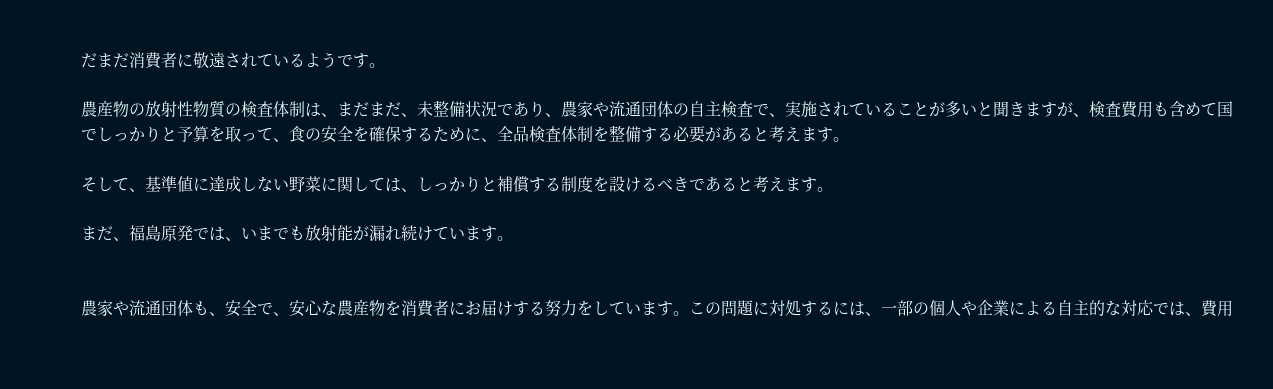だまだ消費者に敬遠されているようです。

農産物の放射性物質の検査体制は、まだまだ、未整備状況であり、農家や流通団体の自主検査で、実施されていることが多いと聞きますが、検査費用も含めて国でしっかりと予算を取って、食の安全を確保するために、全品検査体制を整備する必要があると考えます。

そして、基準値に達成しない野菜に関しては、しっかりと補償する制度を設けるべきであると考えます。

まだ、福島原発では、いまでも放射能が漏れ続けています。


農家や流通団体も、安全で、安心な農産物を消費者にお届けする努力をしています。この問題に対処するには、一部の個人や企業による自主的な対応では、費用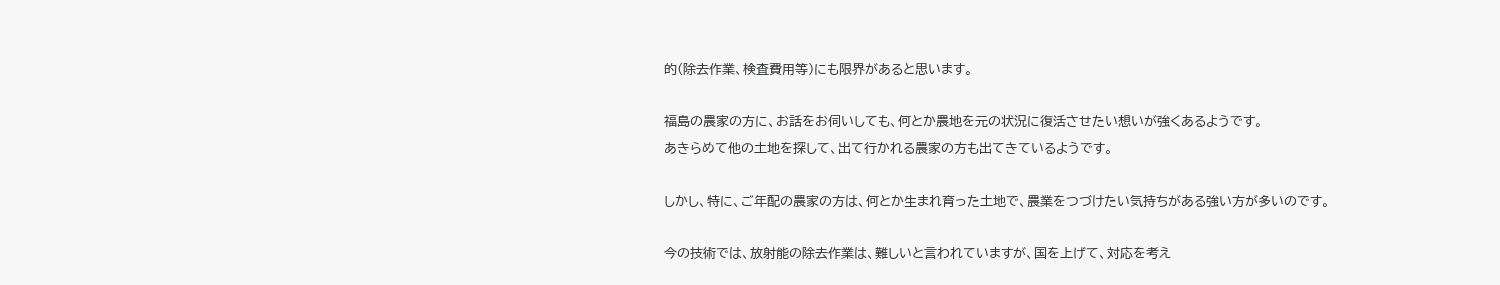的(除去作業、検査費用等)にも限界があると思います。

福島の農家の方に、お話をお伺いしても、何とか農地を元の状況に復活させたい想いが強くあるようです。
あきらめて他の土地を探して、出て行かれる農家の方も出てきているようです。

しかし、特に、ご年配の農家の方は、何とか生まれ育った土地で、農業をつづけたい気持ちがある強い方が多いのです。

今の技術では、放射能の除去作業は、難しいと言われていますが、国を上げて、対応を考え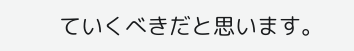ていくべきだと思います。